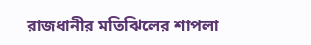রাজধানীর মতিঝিলের শাপলা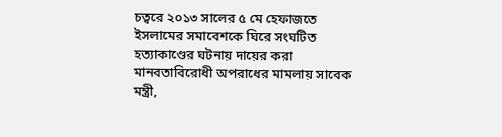চত্বরে ২০১৩ সালের ৫ মে হেফাজতে ইসলামের সমাবেশকে ঘিরে সংঘটিত হত্যাকাণ্ডের ঘটনায় দায়ের করা মানবতাবিরোধী অপরাধের মামলায় সাবেক মন্ত্রী,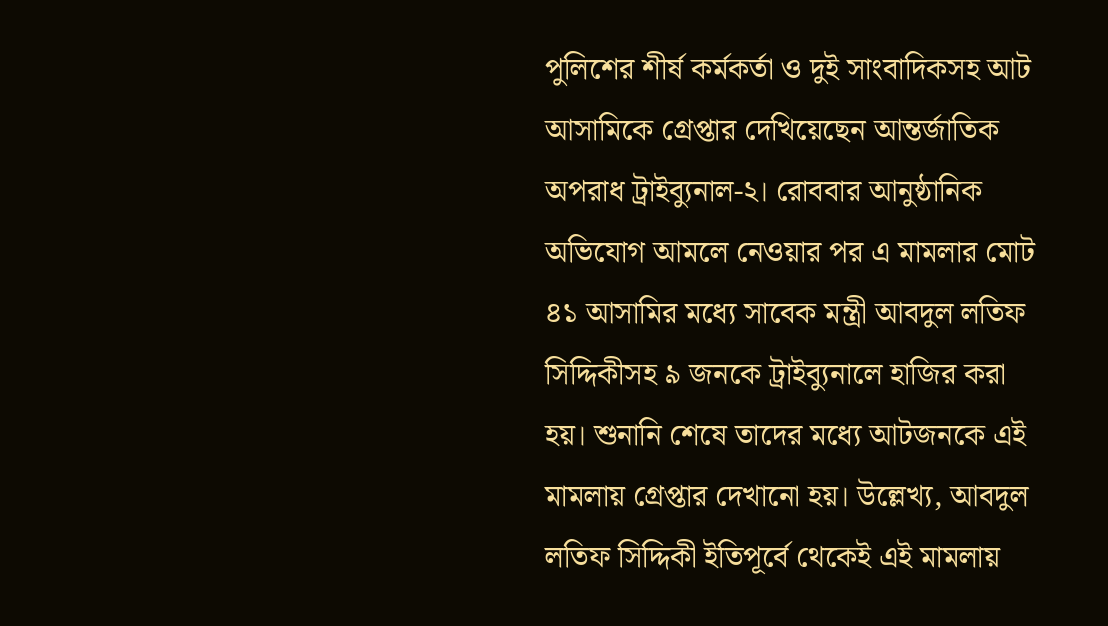পুলিশের শীর্ষ কর্মকর্তা ও দুই সাংবাদিকসহ আট আসামিকে গ্রেপ্তার দেখিয়েছেন আন্তর্জাতিক অপরাধ ট্রাইব্যুনাল-২। রোববার আনুষ্ঠানিক অভিযোগ আমলে নেওয়ার পর এ মামলার মোট ৪১ আসামির মধ্যে সাবেক মন্ত্রী আবদুল লতিফ সিদ্দিকীসহ ৯ জনকে ট্রাইব্যুনালে হাজির করা হয়। শুনানি শেষে তাদের মধ্যে আটজনকে এই মামলায় গ্রেপ্তার দেখানো হয়। উল্লেখ্য, আবদুল লতিফ সিদ্দিকী ইতিপূর্বে থেকেই এই মামলায়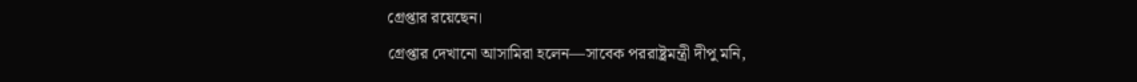গ্রেপ্তার রয়েছেন।
গ্রেপ্তার দেখানো আসামিরা হলেন—সাবেক পররাষ্ট্রমন্ত্রী দীপু মনি,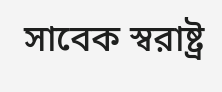সাবেক স্বরাষ্ট্র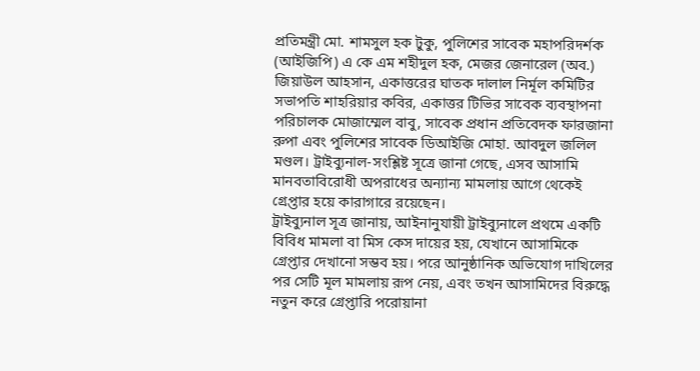প্রতিমন্ত্রী মো. শামসুল হক টুকু, পুলিশের সাবেক মহাপরিদর্শক (আইজিপি) এ কে এম শহীদুল হক, মেজর জেনারেল (অব.) জিয়াউল আহসান, একাত্তরের ঘাতক দালাল নির্মূল কমিটির সভাপতি শাহরিয়ার কবির, একাত্তর টিভির সাবেক ব্যবস্থাপনা পরিচালক মোজাম্মেল বাবু, সাবেক প্রধান প্রতিবেদক ফারজানা রুপা এবং পুলিশের সাবেক ডিআইজি মোহা. আবদুল জলিল মণ্ডল। ট্রাইব্যুনাল-সংশ্লিষ্ট সূত্রে জানা গেছে, এসব আসামি মানবতাবিরোধী অপরাধের অন্যান্য মামলায় আগে থেকেই গ্রেপ্তার হয়ে কারাগারে রয়েছেন।
ট্রাইব্যুনাল সূত্র জানায়, আইনানুযায়ী ট্রাইব্যুনালে প্রথমে একটি বিবিধ মামলা বা মিস কেস দায়ের হয়, যেখানে আসামিকে গ্রেপ্তার দেখানো সম্ভব হয়। পরে আনুষ্ঠানিক অভিযোগ দাখিলের পর সেটি মূল মামলায় রূপ নেয়, এবং তখন আসামিদের বিরুদ্ধে নতুন করে গ্রেপ্তারি পরোয়ানা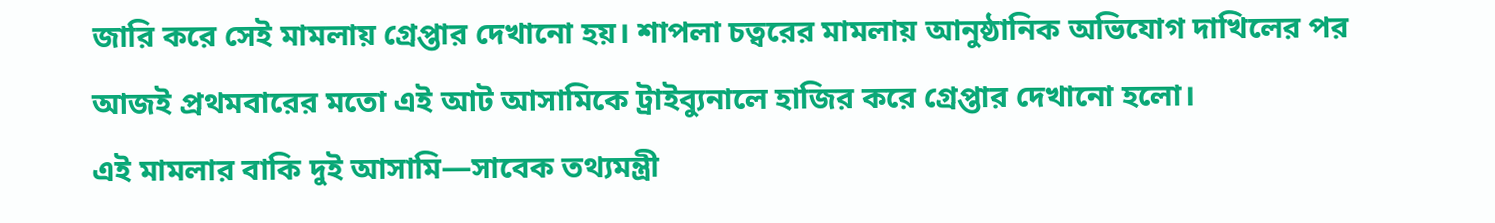জারি করে সেই মামলায় গ্রেপ্তার দেখানো হয়। শাপলা চত্বরের মামলায় আনুষ্ঠানিক অভিযোগ দাখিলের পর আজই প্রথমবারের মতো এই আট আসামিকে ট্রাইব্যুনালে হাজির করে গ্রেপ্তার দেখানো হলো।
এই মামলার বাকি দুই আসামি—সাবেক তথ্যমন্ত্রী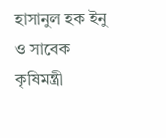হাসানুল হক ইনু ও সাবেক কৃষিমন্ত্রী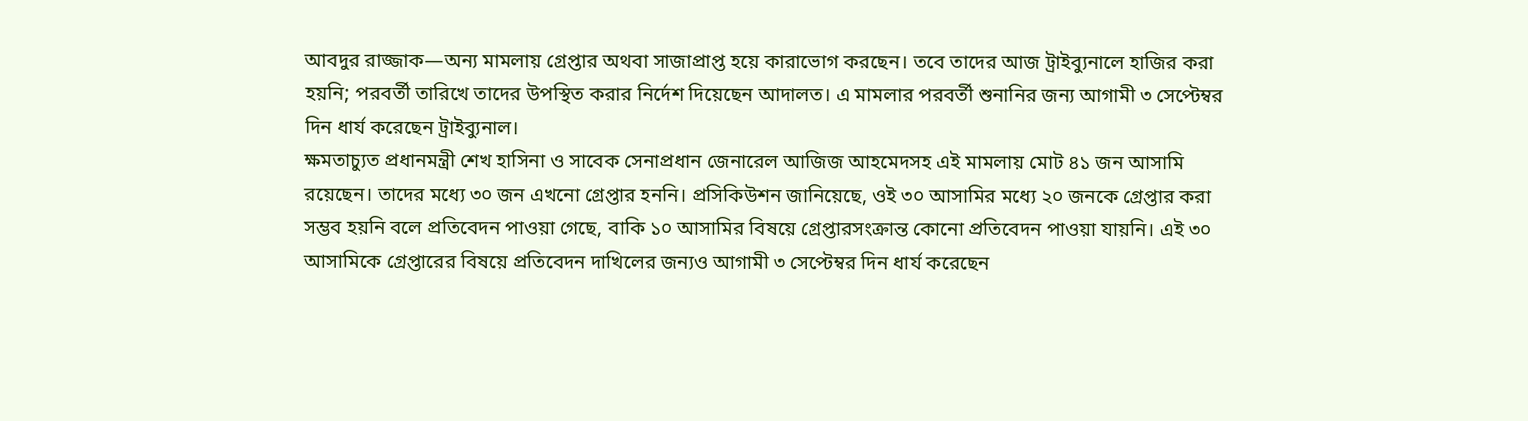আবদুর রাজ্জাক—অন্য মামলায় গ্রেপ্তার অথবা সাজাপ্রাপ্ত হয়ে কারাভোগ করছেন। তবে তাদের আজ ট্রাইব্যুনালে হাজির করা হয়নি; পরবর্তী তারিখে তাদের উপস্থিত করার নির্দেশ দিয়েছেন আদালত। এ মামলার পরবর্তী শুনানির জন্য আগামী ৩ সেপ্টেম্বর দিন ধার্য করেছেন ট্রাইব্যুনাল।
ক্ষমতাচ্যুত প্রধানমন্ত্রী শেখ হাসিনা ও সাবেক সেনাপ্রধান জেনারেল আজিজ আহমেদসহ এই মামলায় মোট ৪১ জন আসামি রয়েছেন। তাদের মধ্যে ৩০ জন এখনো গ্রেপ্তার হননি। প্রসিকিউশন জানিয়েছে, ওই ৩০ আসামির মধ্যে ২০ জনকে গ্রেপ্তার করা সম্ভব হয়নি বলে প্রতিবেদন পাওয়া গেছে, বাকি ১০ আসামির বিষয়ে গ্রেপ্তারসংক্রান্ত কোনো প্রতিবেদন পাওয়া যায়নি। এই ৩০ আসামিকে গ্রেপ্তারের বিষয়ে প্রতিবেদন দাখিলের জন্যও আগামী ৩ সেপ্টেম্বর দিন ধার্য করেছেন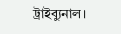ট্রাইব্যুনাল।